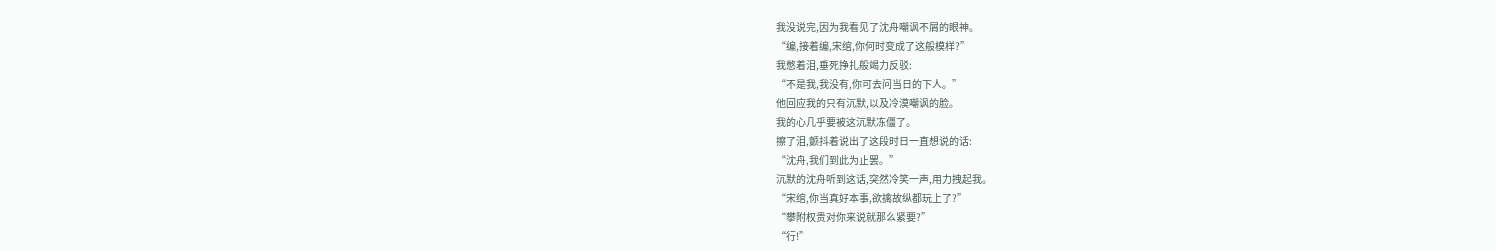我没说完,因为我看见了沈舟嘲讽不屑的眼神。
“编,接着编,宋绾,你何时变成了这般模样?”
我憋着泪,垂死挣扎般竭力反驳:
“不是我,我没有,你可去问当日的下人。”
他回应我的只有沉默,以及冷漠嘲讽的脸。
我的心几乎要被这沉默冻僵了。
擦了泪,颤抖着说出了这段时日一直想说的话:
“沈舟,我们到此为止罢。”
沉默的沈舟听到这话,突然冷笑一声,用力拽起我。
“宋绾,你当真好本事,欲擒故纵都玩上了?”
“攀附权贵对你来说就那么紧要?”
“行!”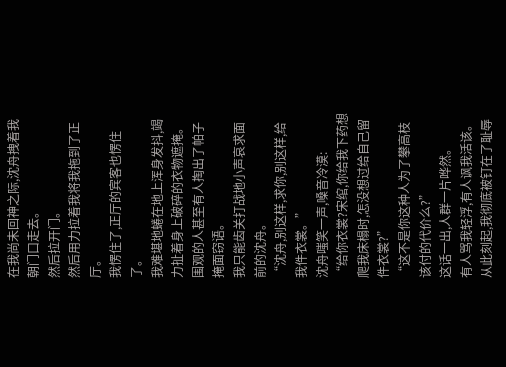在我尚未回神之际,沈舟拽着我朝门口走去。
然后拉开门。
然后用力拉着我将我拖到了正厅。
我愣住了,正厅的宾客也愣住了。
我难堪地蜷在地上浑身发抖,竭力扯着身上破碎的衣物遮掩。
围观的人甚至有人掏出了帕子掩面窃语。
我只能齿关打战地小声哀求面前的沈舟。
“沈舟,别这样,求你,别这样,给我件衣裳。”
沈舟嗤笑一声,嗓音冷漠:
“给你衣裳?宋绾,你给我下药想爬我床榻时,怎没想过给自己留件衣裳?”
“这不是你这种人为了攀高枝该付的代价么?”
这话一出,人群一片哗然。
有人骂我轻浮,有人讽我活该。
从此刻起,我彻底被钉在了耻辱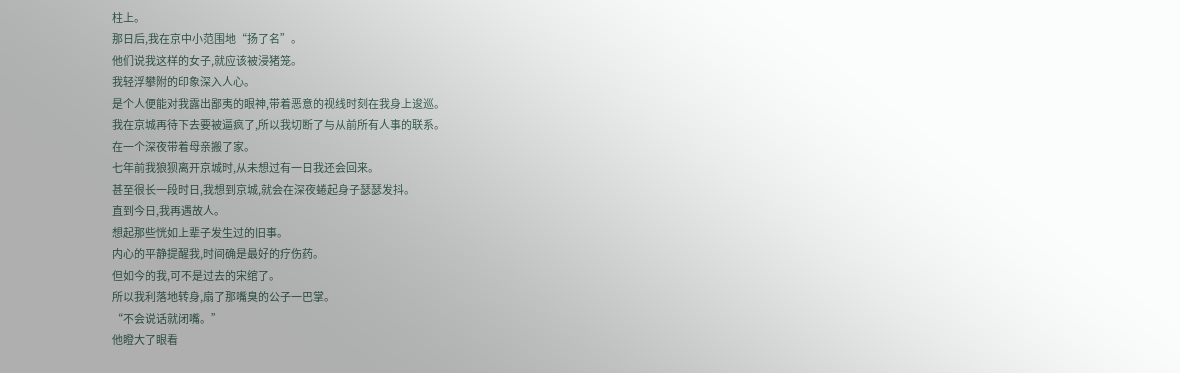柱上。
那日后,我在京中小范围地“扬了名”。
他们说我这样的女子,就应该被浸猪笼。
我轻浮攀附的印象深入人心。
是个人便能对我露出鄙夷的眼神,带着恶意的视线时刻在我身上逡巡。
我在京城再待下去要被逼疯了,所以我切断了与从前所有人事的联系。
在一个深夜带着母亲搬了家。
七年前我狼狈离开京城时,从未想过有一日我还会回来。
甚至很长一段时日,我想到京城,就会在深夜蜷起身子瑟瑟发抖。
直到今日,我再遇故人。
想起那些恍如上辈子发生过的旧事。
内心的平静提醒我,时间确是最好的疗伤药。
但如今的我,可不是过去的宋绾了。
所以我利落地转身,扇了那嘴臭的公子一巴掌。
“不会说话就闭嘴。”
他瞪大了眼看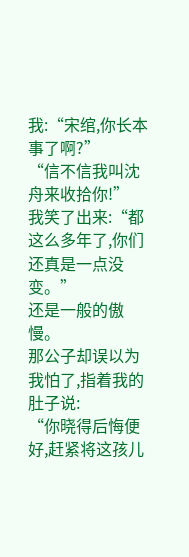我:“宋绾,你长本事了啊?”
“信不信我叫沈舟来收拾你!”
我笑了出来:“都这么多年了,你们还真是一点没变。”
还是一般的傲慢。
那公子却误以为我怕了,指着我的肚子说:
“你晓得后悔便好,赶紧将这孩儿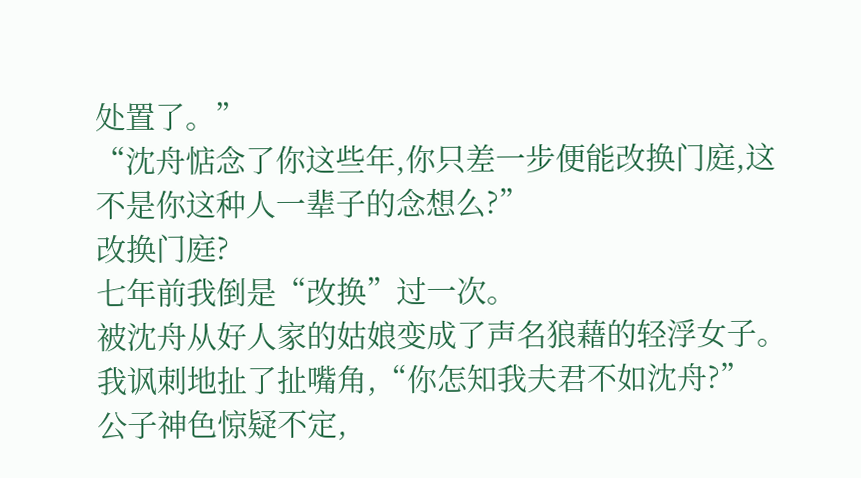处置了。”
“沈舟惦念了你这些年,你只差一步便能改换门庭,这不是你这种人一辈子的念想么?”
改换门庭?
七年前我倒是“改换”过一次。
被沈舟从好人家的姑娘变成了声名狼藉的轻浮女子。
我讽刺地扯了扯嘴角,“你怎知我夫君不如沈舟?”
公子神色惊疑不定,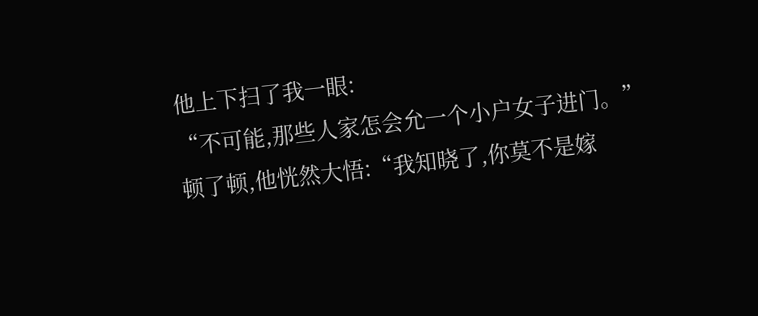他上下扫了我一眼:
“不可能,那些人家怎会允一个小户女子进门。”
顿了顿,他恍然大悟:“我知晓了,你莫不是嫁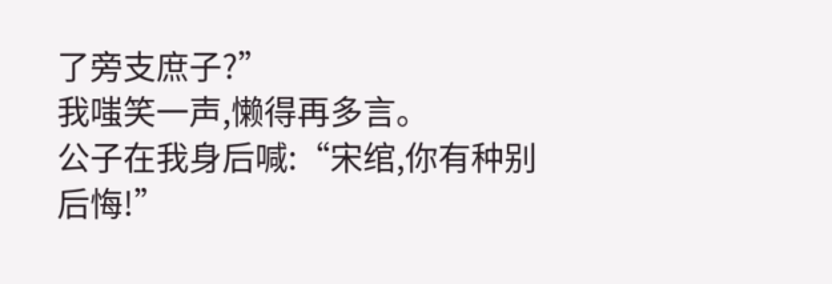了旁支庶子?”
我嗤笑一声,懒得再多言。
公子在我身后喊:“宋绾,你有种别后悔!”